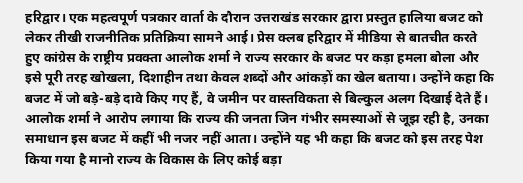हरिद्वार। एक महत्वपूर्ण पत्रकार वार्ता के दौरान उत्तराखंड सरकार द्वारा प्रस्तुत हालिया बजट को लेकर तीखी राजनीतिक प्रतिक्रिया सामने आई। प्रेस क्लब हरिद्वार में मीडिया से बातचीत करते हुए कांग्रेस के राष्ट्रीय प्रवक्ता आलोक शर्मा ने राज्य सरकार के बजट पर कड़ा हमला बोला और इसे पूरी तरह खोखला, दिशाहीन तथा केवल शब्दों और आंकड़ों का खेल बताया। उन्होंने कहा कि बजट में जो बड़े-बड़े दावे किए गए हैं, वे जमीन पर वास्तविकता से बिल्कुल अलग दिखाई देते हैं। आलोक शर्मा ने आरोप लगाया कि राज्य की जनता जिन गंभीर समस्याओं से जूझ रही है, उनका समाधान इस बजट में कहीं भी नजर नहीं आता। उन्होंने यह भी कहा कि बजट को इस तरह पेश किया गया है मानो राज्य के विकास के लिए कोई बड़ा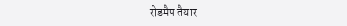रोडमैप तैयार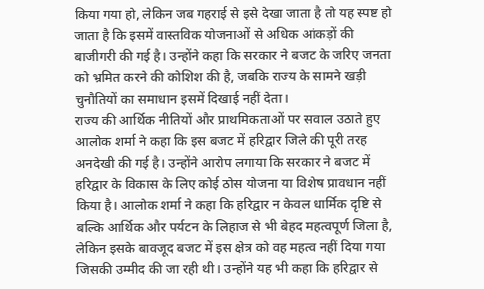किया गया हो, लेकिन जब गहराई से इसे देखा जाता है तो यह स्पष्ट हो जाता है कि इसमें वास्तविक योजनाओं से अधिक आंकड़ों की बाजीगरी की गई है। उन्होंने कहा कि सरकार ने बजट के जरिए जनता को भ्रमित करने की कोशिश की है, जबकि राज्य के सामने खड़ी चुनौतियों का समाधान इसमें दिखाई नहीं देता।
राज्य की आर्थिक नीतियों और प्राथमिकताओं पर सवाल उठाते हुए आलोक शर्मा ने कहा कि इस बजट में हरिद्वार जिले की पूरी तरह अनदेखी की गई है। उन्होंने आरोप लगाया कि सरकार ने बजट में हरिद्वार के विकास के लिए कोई ठोस योजना या विशेष प्रावधान नहीं किया है। आलोक शर्मा ने कहा कि हरिद्वार न केवल धार्मिक दृष्टि से बल्कि आर्थिक और पर्यटन के लिहाज से भी बेहद महत्वपूर्ण जिला है, लेकिन इसके बावजूद बजट में इस क्षेत्र को वह महत्व नहीं दिया गया जिसकी उम्मीद की जा रही थी। उन्होंने यह भी कहा कि हरिद्वार से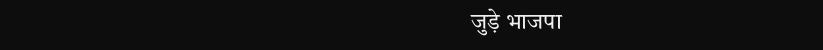जुड़े भाजपा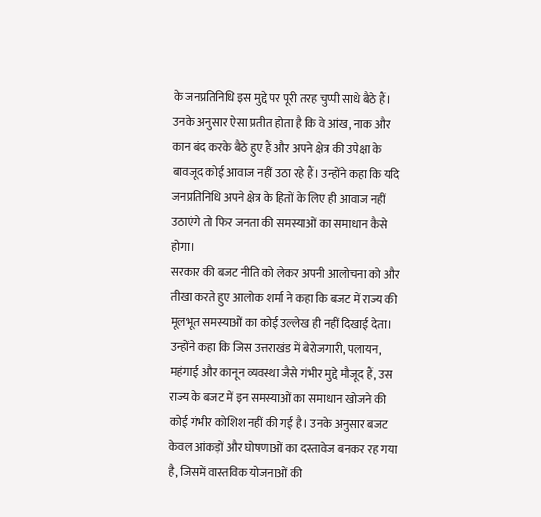के जनप्रतिनिधि इस मुद्दे पर पूरी तरह चुप्पी साधे बैठे हैं। उनके अनुसार ऐसा प्रतीत होता है कि वे आंख, नाक और कान बंद करके बैठे हुए हैं और अपने क्षेत्र की उपेक्षा के बावजूद कोई आवाज नहीं उठा रहे हैं। उन्होंने कहा कि यदि जनप्रतिनिधि अपने क्षेत्र के हितों के लिए ही आवाज नहीं उठाएंगे तो फिर जनता की समस्याओं का समाधान कैसे होगा।
सरकार की बजट नीति को लेकर अपनी आलोचना को और तीखा करते हुए आलोक शर्मा ने कहा कि बजट में राज्य की मूलभूत समस्याओं का कोई उल्लेख ही नहीं दिखाई देता। उन्होंने कहा कि जिस उत्तराखंड में बेरोजगारी, पलायन, महंगाई और कानून व्यवस्था जैसे गंभीर मुद्दे मौजूद हैं, उस राज्य के बजट में इन समस्याओं का समाधान खोजने की कोई गंभीर कोशिश नहीं की गई है। उनके अनुसार बजट केवल आंकड़ों और घोषणाओं का दस्तावेज बनकर रह गया है, जिसमें वास्तविक योजनाओं की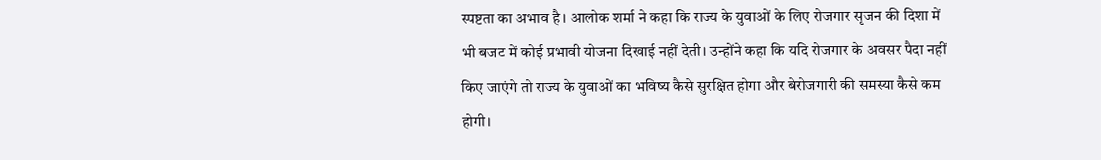स्पष्टता का अभाव है। आलोक शर्मा ने कहा कि राज्य के युवाओं के लिए रोजगार सृजन की दिशा में भी बजट में कोई प्रभावी योजना दिखाई नहीं देती। उन्होंने कहा कि यदि रोजगार के अवसर पैदा नहीं किए जाएंगे तो राज्य के युवाओं का भविष्य कैसे सुरक्षित होगा और बेरोजगारी की समस्या कैसे कम होगी।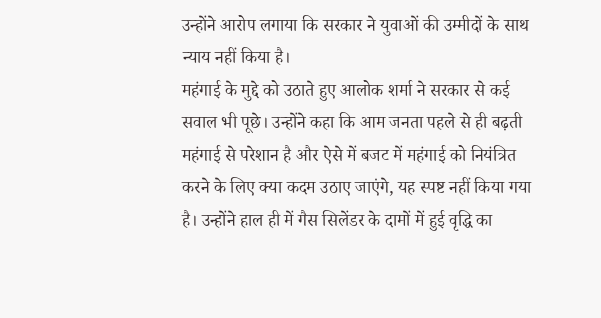उन्होंने आरोप लगाया कि सरकार ने युवाओं की उम्मीदों के साथ न्याय नहीं किया है।
महंगाई के मुद्दे को उठाते हुए आलोक शर्मा ने सरकार से कई सवाल भी पूछे। उन्होंने कहा कि आम जनता पहले से ही बढ़ती महंगाई से परेशान है और ऐसे में बजट में महंगाई को नियंत्रित करने के लिए क्या कदम उठाए जाएंगे, यह स्पष्ट नहीं किया गया है। उन्होंने हाल ही में गैस सिलेंडर के दामों में हुई वृद्धि का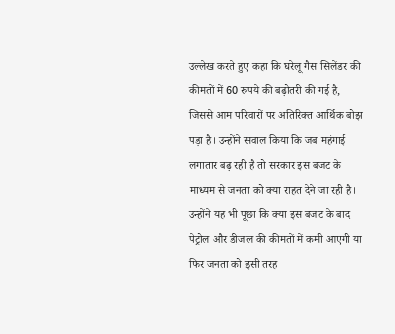उल्लेख करते हुए कहा कि घरेलू गैस सिलेंडर की कीमतों में 60 रुपये की बढ़ोतरी की गई है, जिससे आम परिवारों पर अतिरिक्त आर्थिक बोझ पड़ा है। उन्होंने सवाल किया कि जब महंगाई लगातार बढ़ रही है तो सरकार इस बजट के माध्यम से जनता को क्या राहत देने जा रही है। उन्होंने यह भी पूछा कि क्या इस बजट के बाद पेट्रोल और डीजल की कीमतों में कमी आएगी या फिर जनता को इसी तरह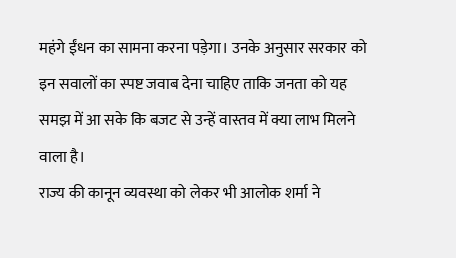महंगे ईंधन का सामना करना पड़ेगा। उनके अनुसार सरकार को इन सवालों का स्पष्ट जवाब देना चाहिए ताकि जनता को यह समझ में आ सके कि बजट से उन्हें वास्तव में क्या लाभ मिलने वाला है।
राज्य की कानून व्यवस्था को लेकर भी आलोक शर्मा ने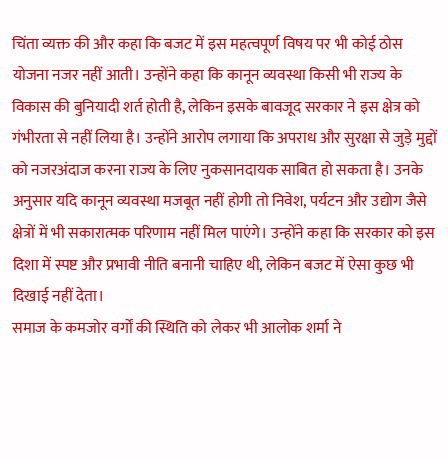चिंता व्यक्त की और कहा कि बजट में इस महत्वपूर्ण विषय पर भी कोई ठोस योजना नजर नहीं आती। उन्होंने कहा कि कानून व्यवस्था किसी भी राज्य के विकास की बुनियादी शर्त होती है, लेकिन इसके बावजूद सरकार ने इस क्षेत्र को गंभीरता से नहीं लिया है। उन्होंने आरोप लगाया कि अपराध और सुरक्षा से जुड़े मुद्दों को नजरअंदाज करना राज्य के लिए नुकसानदायक साबित हो सकता है। उनके अनुसार यदि कानून व्यवस्था मजबूत नहीं होगी तो निवेश, पर्यटन और उद्योग जैसे क्षेत्रों में भी सकारात्मक परिणाम नहीं मिल पाएंगे। उन्होंने कहा कि सरकार को इस दिशा में स्पष्ट और प्रभावी नीति बनानी चाहिए थी, लेकिन बजट में ऐसा कुछ भी दिखाई नहीं देता।
समाज के कमजोर वर्गों की स्थिति को लेकर भी आलोक शर्मा ने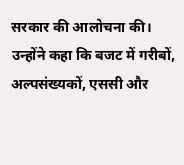सरकार की आलोचना की। उन्होंने कहा कि बजट में गरीबों, अल्पसंख्यकों, एससी और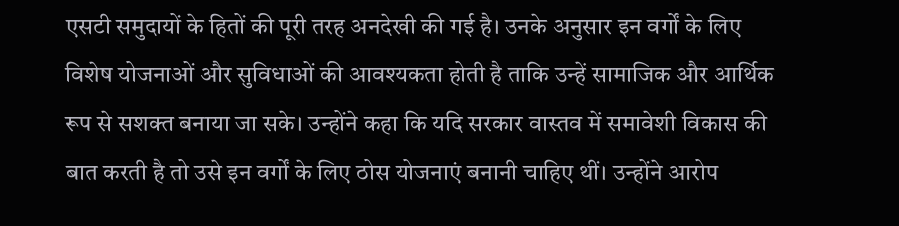एसटी समुदायों के हितों की पूरी तरह अनदेखी की गई है। उनके अनुसार इन वर्गों के लिए विशेष योजनाओं और सुविधाओं की आवश्यकता होती है ताकि उन्हें सामाजिक और आर्थिक रूप से सशक्त बनाया जा सके। उन्होंने कहा कि यदि सरकार वास्तव में समावेशी विकास की बात करती है तो उसे इन वर्गों के लिए ठोस योजनाएं बनानी चाहिए थीं। उन्होंने आरोप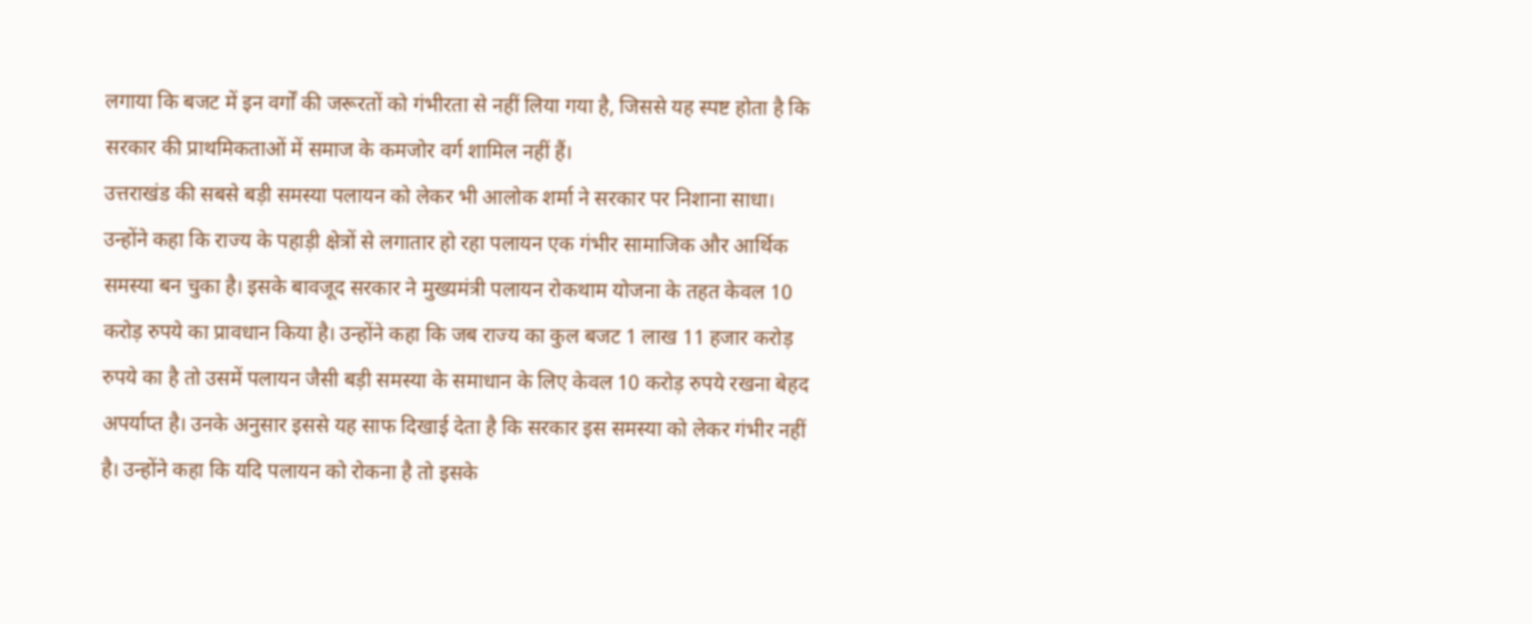लगाया कि बजट में इन वर्गों की जरूरतों को गंभीरता से नहीं लिया गया है, जिससे यह स्पष्ट होता है कि सरकार की प्राथमिकताओं में समाज के कमजोर वर्ग शामिल नहीं हैं।
उत्तराखंड की सबसे बड़ी समस्या पलायन को लेकर भी आलोक शर्मा ने सरकार पर निशाना साधा। उन्होंने कहा कि राज्य के पहाड़ी क्षेत्रों से लगातार हो रहा पलायन एक गंभीर सामाजिक और आर्थिक समस्या बन चुका है। इसके बावजूद सरकार ने मुख्यमंत्री पलायन रोकथाम योजना के तहत केवल 10 करोड़ रुपये का प्रावधान किया है। उन्होंने कहा कि जब राज्य का कुल बजट 1 लाख 11 हजार करोड़ रुपये का है तो उसमें पलायन जैसी बड़ी समस्या के समाधान के लिए केवल 10 करोड़ रुपये रखना बेहद अपर्याप्त है। उनके अनुसार इससे यह साफ दिखाई देता है कि सरकार इस समस्या को लेकर गंभीर नहीं है। उन्होंने कहा कि यदि पलायन को रोकना है तो इसके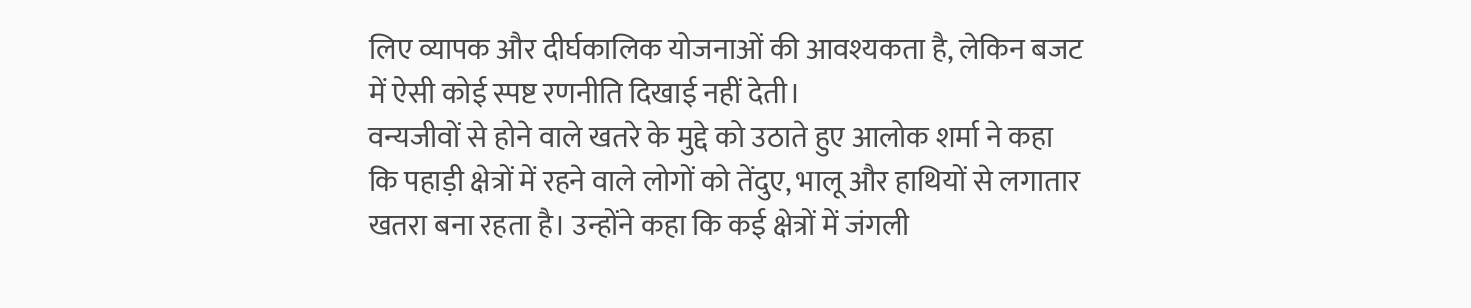लिए व्यापक और दीर्घकालिक योजनाओं की आवश्यकता है, लेकिन बजट में ऐसी कोई स्पष्ट रणनीति दिखाई नहीं देती।
वन्यजीवों से होने वाले खतरे के मुद्दे को उठाते हुए आलोक शर्मा ने कहा कि पहाड़ी क्षेत्रों में रहने वाले लोगों को तेंदुए, भालू और हाथियों से लगातार खतरा बना रहता है। उन्होंने कहा कि कई क्षेत्रों में जंगली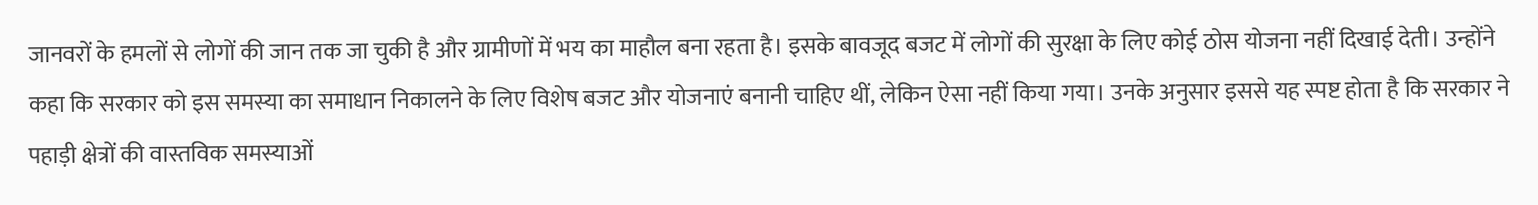जानवरों के हमलों से लोगों की जान तक जा चुकी है और ग्रामीणों में भय का माहौल बना रहता है। इसके बावजूद बजट में लोगों की सुरक्षा के लिए कोई ठोस योजना नहीं दिखाई देती। उन्होंने कहा कि सरकार को इस समस्या का समाधान निकालने के लिए विशेष बजट और योजनाएं बनानी चाहिए थीं, लेकिन ऐसा नहीं किया गया। उनके अनुसार इससे यह स्पष्ट होता है कि सरकार ने पहाड़ी क्षेत्रों की वास्तविक समस्याओं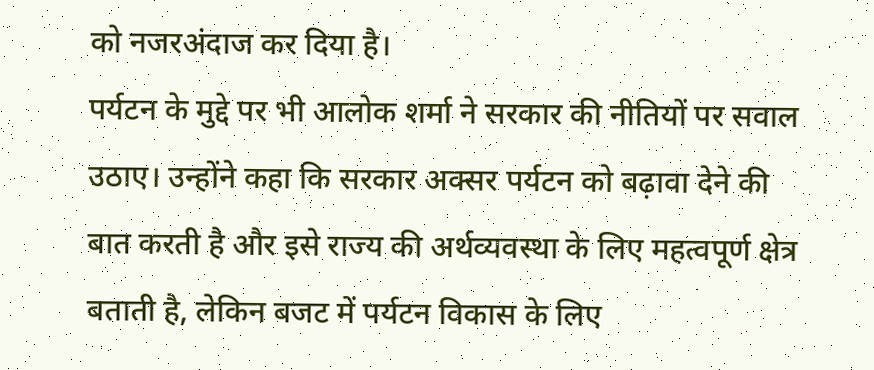को नजरअंदाज कर दिया है।
पर्यटन के मुद्दे पर भी आलोक शर्मा ने सरकार की नीतियों पर सवाल उठाए। उन्होंने कहा कि सरकार अक्सर पर्यटन को बढ़ावा देने की बात करती है और इसे राज्य की अर्थव्यवस्था के लिए महत्वपूर्ण क्षेत्र बताती है, लेकिन बजट में पर्यटन विकास के लिए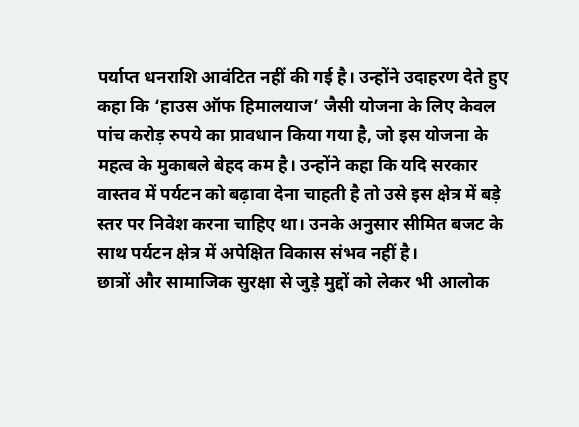पर्याप्त धनराशि आवंटित नहीं की गई है। उन्होंने उदाहरण देते हुए कहा कि ‘हाउस ऑफ हिमालयाज’ जैसी योजना के लिए केवल पांच करोड़ रुपये का प्रावधान किया गया है, जो इस योजना के महत्व के मुकाबले बेहद कम है। उन्होंने कहा कि यदि सरकार वास्तव में पर्यटन को बढ़ावा देना चाहती है तो उसे इस क्षेत्र में बड़े स्तर पर निवेश करना चाहिए था। उनके अनुसार सीमित बजट के साथ पर्यटन क्षेत्र में अपेक्षित विकास संभव नहीं है।
छात्रों और सामाजिक सुरक्षा से जुड़े मुद्दों को लेकर भी आलोक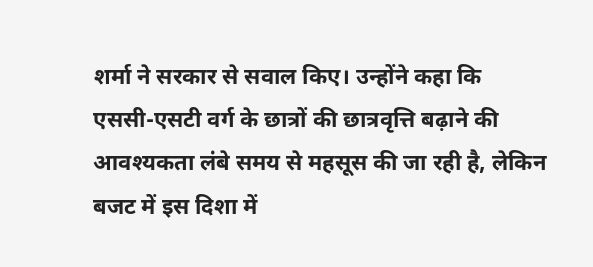शर्मा ने सरकार से सवाल किए। उन्होंने कहा कि एससी-एसटी वर्ग के छात्रों की छात्रवृत्ति बढ़ाने की आवश्यकता लंबे समय से महसूस की जा रही है, लेकिन बजट में इस दिशा में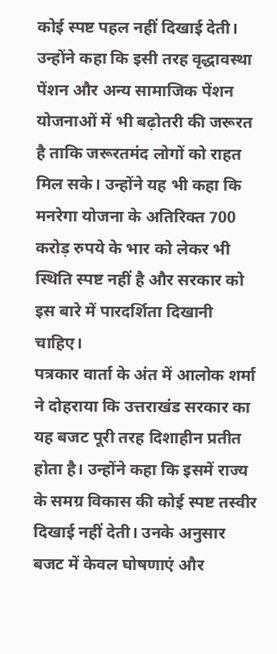कोई स्पष्ट पहल नहीं दिखाई देती। उन्होंने कहा कि इसी तरह वृद्धावस्था पेंशन और अन्य सामाजिक पेंशन योजनाओं में भी बढ़ोतरी की जरूरत है ताकि जरूरतमंद लोगों को राहत मिल सके। उन्होंने यह भी कहा कि मनरेगा योजना के अतिरिक्त 700 करोड़ रुपये के भार को लेकर भी स्थिति स्पष्ट नहीं है और सरकार को इस बारे में पारदर्शिता दिखानी चाहिए।
पत्रकार वार्ता के अंत में आलोक शर्मा ने दोहराया कि उत्तराखंड सरकार का यह बजट पूरी तरह दिशाहीन प्रतीत होता है। उन्होंने कहा कि इसमें राज्य के समग्र विकास की कोई स्पष्ट तस्वीर दिखाई नहीं देती। उनके अनुसार बजट में केवल घोषणाएं और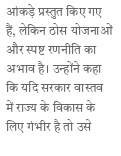आंकड़े प्रस्तुत किए गए हैं, लेकिन ठोस योजनाओं और स्पष्ट रणनीति का अभाव है। उन्होंने कहा कि यदि सरकार वास्तव में राज्य के विकास के लिए गंभीर है तो उसे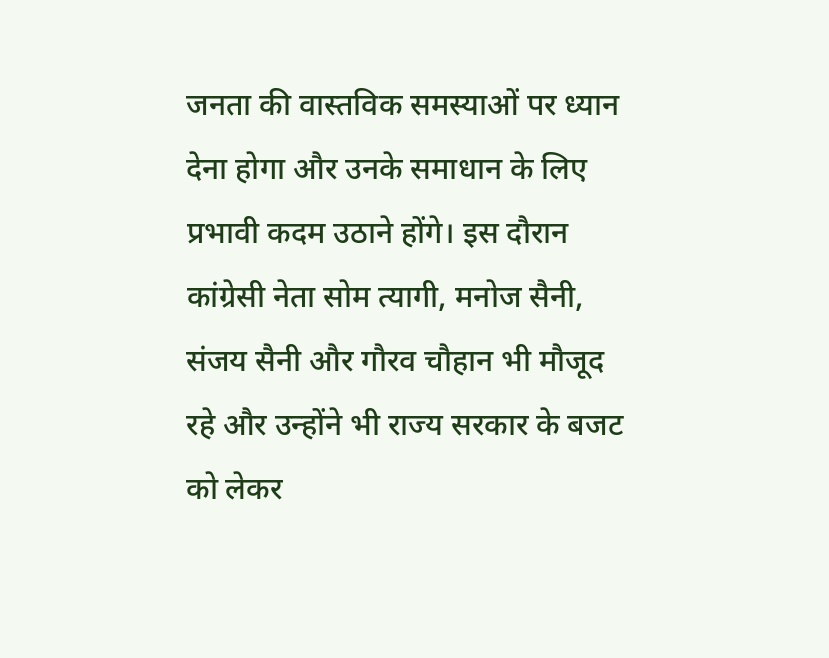जनता की वास्तविक समस्याओं पर ध्यान देना होगा और उनके समाधान के लिए प्रभावी कदम उठाने होंगे। इस दौरान कांग्रेसी नेता सोम त्यागी, मनोज सैनी, संजय सैनी और गौरव चौहान भी मौजूद रहे और उन्होंने भी राज्य सरकार के बजट को लेकर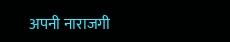अपनी नाराजगी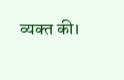व्यक्त की।